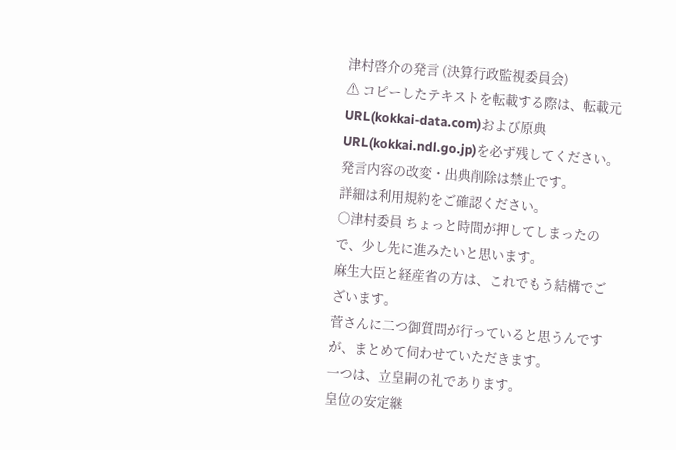津村啓介の発言 (決算行政監視委員会)
⚠ コピーしたテキストを転載する際は、転載元URL(kokkai-data.com)および原典URL(kokkai.ndl.go.jp)を必ず残してください。発言内容の改変・出典削除は禁止です。
詳細は利用規約をご確認ください。
○津村委員 ちょっと時間が押してしまったので、少し先に進みたいと思います。
麻生大臣と経産省の方は、これでもう結構でございます。
菅さんに二つ御質問が行っていると思うんですが、まとめて伺わせていただきます。
一つは、立皇嗣の礼であります。
皇位の安定継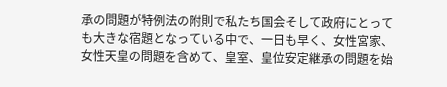承の問題が特例法の附則で私たち国会そして政府にとっても大きな宿題となっている中で、一日も早く、女性宮家、女性天皇の問題を含めて、皇室、皇位安定継承の問題を始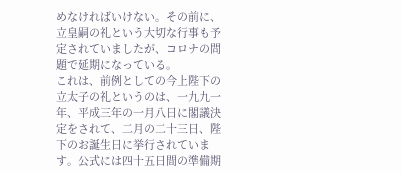めなければいけない。その前に、立皇嗣の礼という大切な行事も予定されていましたが、コロナの問題で延期になっている。
これは、前例としての今上陛下の立太子の礼というのは、一九九一年、平成三年の一月八日に閣議決定をされて、二月の二十三日、陛下のお誕生日に挙行されています。公式には四十五日間の準備期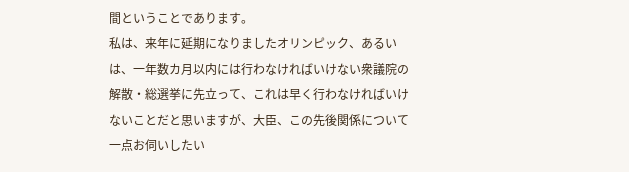間ということであります。
私は、来年に延期になりましたオリンピック、あるいは、一年数カ月以内には行わなければいけない衆議院の解散・総選挙に先立って、これは早く行わなければいけないことだと思いますが、大臣、この先後関係について一点お伺いしたい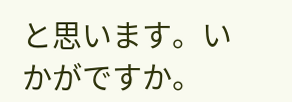と思います。いかがですか。